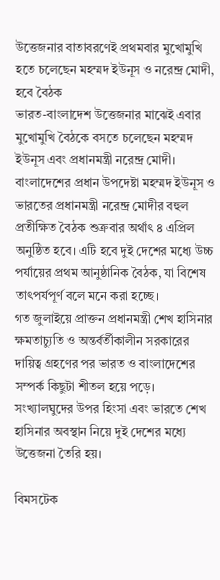উত্তেজনার বাতাবরণেই প্রথমবার মুখোমুখি হতে চলেছেন মহম্মদ ইউনূস ও নরেন্দ্র মোদী, হবে বৈঠক
ভারত-বাংলাদেশ উত্তেজনার মাঝেই এবার মুখোমুখি বৈঠকে বসতে চলেছেন মহম্মদ ইউনূস এবং প্রধানমন্ত্রী নরেন্দ্র মোদী। বাংলাদেশের প্রধান উপদেষ্টা মহম্মদ ইউনূস ও ভারতের প্রধানমন্ত্রী নরেন্দ্র মোদীর বহুল প্রতীক্ষিত বৈঠক শুক্রবার অর্থাৎ ৪ এপ্রিল অনুষ্ঠিত হবে। এটি হবে দুই দেশের মধ্যে উচ্চ পর্যায়ের প্রথম আনুষ্ঠানিক বৈঠক, যা বিশেষ তাৎপর্যপূর্ণ বলে মনে করা হচ্ছে।
গত জুলাইয়ে প্রাক্তন প্রধানমন্ত্রী শেখ হাসিনার ক্ষমতাচ্যুতি ও অন্তর্বর্তীকালীন সরকারের দায়িত্ব গ্রহণের পর ভারত ও বাংলাদেশের সম্পর্ক কিছুটা শীতল হয়ে পড়ে। সংখ্যালঘুদের উপর হিংসা এবং ভারতে শেখ হাসিনার অবস্থান নিয়ে দুই দেশের মধ্যে উত্তেজনা তৈরি হয়।

বিমসটেক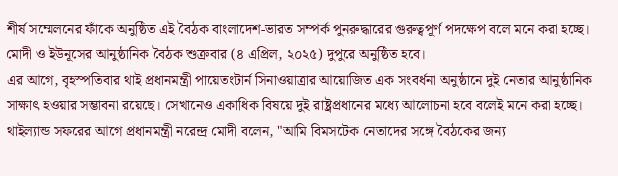শীর্ষ সম্মেলনের ফাঁকে অনুষ্ঠিত এই বৈঠক বাংলাদেশ-ভারত সম্পর্ক পুনরুদ্ধারের গুরুত্বপূর্ণ পদক্ষেপ বলে মনে করা হচ্ছে। মোদী ও ইউনূসের আনুষ্ঠানিক বৈঠক শুক্রবার (৪ এপ্রিল, ২০২৫) দুপুরে অনুষ্ঠিত হবে।
এর আগে, বৃহস্পতিবার থাই প্রধানমন্ত্রী পায়েতংটার্ন সিনাওয়াত্রার আয়োজিত এক সংবর্ধনা অনুষ্ঠানে দুই নেতার আনুষ্ঠানিক সাক্ষাৎ হওয়ার সম্ভাবনা রয়েছে। সেখানেও একাধিক বিষয়ে দুই রাষ্ট্রপ্রধানের মধ্যে আলোচনা হবে বলেই মনে করা হচ্ছে।
থাইল্যান্ড সফরের আগে প্রধানমন্ত্রী নরেন্দ্র মোদী বলেন, "আমি বিমসটেক নেতাদের সঙ্গে বৈঠকের জন্য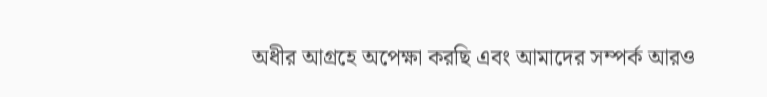অধীর আগ্রহে অপেক্ষা করছি এবং আমাদের সম্পর্ক আরও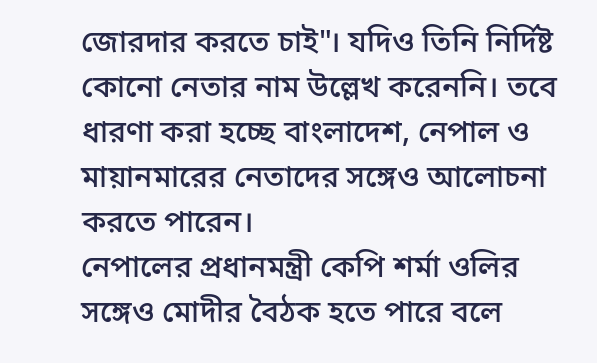জোরদার করতে চাই"। যদিও তিনি নির্দিষ্ট কোনো নেতার নাম উল্লেখ করেননি। তবে ধারণা করা হচ্ছে বাংলাদেশ, নেপাল ও মায়ানমারের নেতাদের সঙ্গেও আলোচনা করতে পারেন।
নেপালের প্রধানমন্ত্রী কেপি শর্মা ওলির সঙ্গেও মোদীর বৈঠক হতে পারে বলে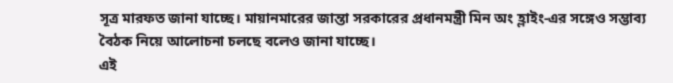সূত্র মারফত জানা যাচ্ছে। মায়ানমারের জান্তা সরকারের প্রধানমন্ত্রী মিন অং হ্লাইং-এর সঙ্গেও সম্ভাব্য বৈঠক নিয়ে আলোচনা চলছে বলেও জানা যাচ্ছে।
এই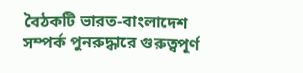বৈঠকটি ভারত-বাংলাদেশ সম্পর্ক পুনরুদ্ধারে গুরুত্বপূর্ণ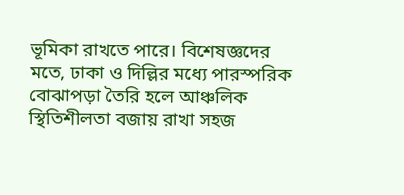ভূমিকা রাখতে পারে। বিশেষজ্ঞদের মতে, ঢাকা ও দিল্লির মধ্যে পারস্পরিক বোঝাপড়া তৈরি হলে আঞ্চলিক স্থিতিশীলতা বজায় রাখা সহজ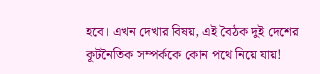হবে। এখন দেখার বিষয়, এই বৈঠক দুই দেশের কূটনৈতিক সম্পর্ককে কোন পথে নিয়ে যায়!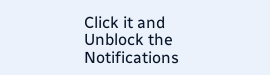Click it and Unblock the Notifications